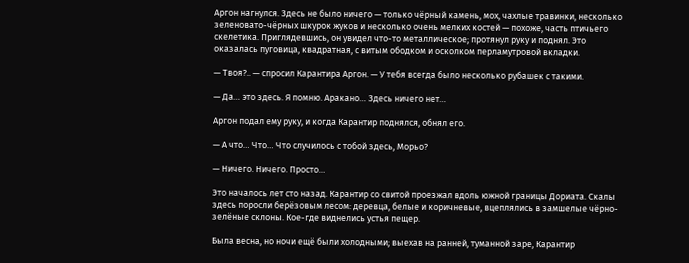Аргон нагнулся. Здесь не было ничего — только чёрный камень, мох, чахлые травинки, несколько зеленовато-чёрных шкурок жуков и несколько очень мелких костей — похоже, часть птичьего скелетика. Приглядевшись, он увидел что-то металлическое; протянул руку и поднял. Это оказалась пуговица, квадратная, с витым ободком и осколком перламутровой вкладки.

— Твоя?.. — спросил Карантира Аргон. — У тебя всегда было несколько рубашек с такими.

— Да… это здесь. Я помню. Аракано… Здесь ничего нет…

Аргон подал ему руку, и когда Карантир поднялся, обнял его.

— А что… Что… Что случилось с тобой здесь, Морьо?

— Ничего. Ничего. Просто…

Это началось лет сто назад. Карантир со свитой проезжал вдоль южной границы Дориата. Скалы здесь поросли берёзовым лесом: деревца, белые и коричневые, вцеплялись в замшелые чёрно-зелёные склоны. Кое-где виднелись устья пещер.

Была весна, но ночи ещё были холодными; выехав на ранней, туманной заре, Карантир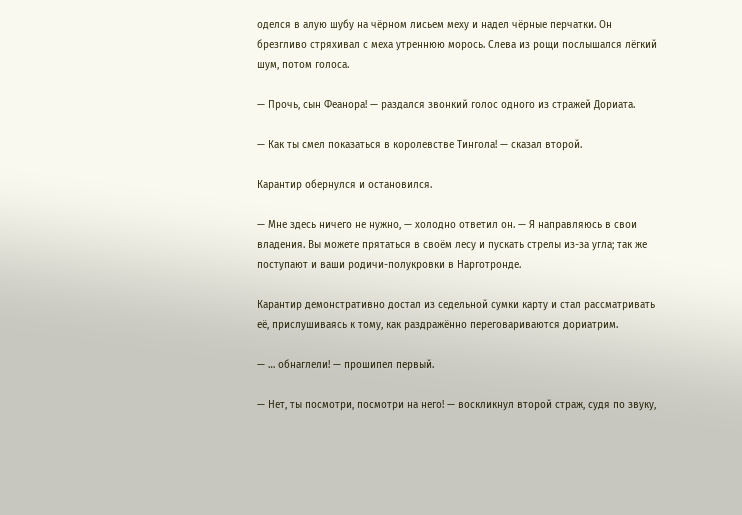оделся в алую шубу на чёрном лисьем меху и надел чёрные перчатки. Он брезгливо стряхивал с меха утреннюю морось. Слева из рощи послышался лёгкий шум, потом голоса.

— Прочь, сын Феанора! — раздался звонкий голос одного из стражей Дориата.

— Как ты смел показаться в королевстве Тингола! — сказал второй.

Карантир обернулся и остановился.

— Мне здесь ничего не нужно, — холодно ответил он. — Я направляюсь в свои владения. Вы можете прятаться в своём лесу и пускать стрелы из-за угла; так же поступают и ваши родичи-полукровки в Нарготронде.

Карантир демонстративно достал из седельной сумки карту и стал рассматривать её, прислушиваясь к тому, как раздражённо переговариваются дориатрим.

— … обнаглели! — прошипел первый.

— Нет, ты посмотри, посмотри на него! — воскликнул второй страж, судя по звуку,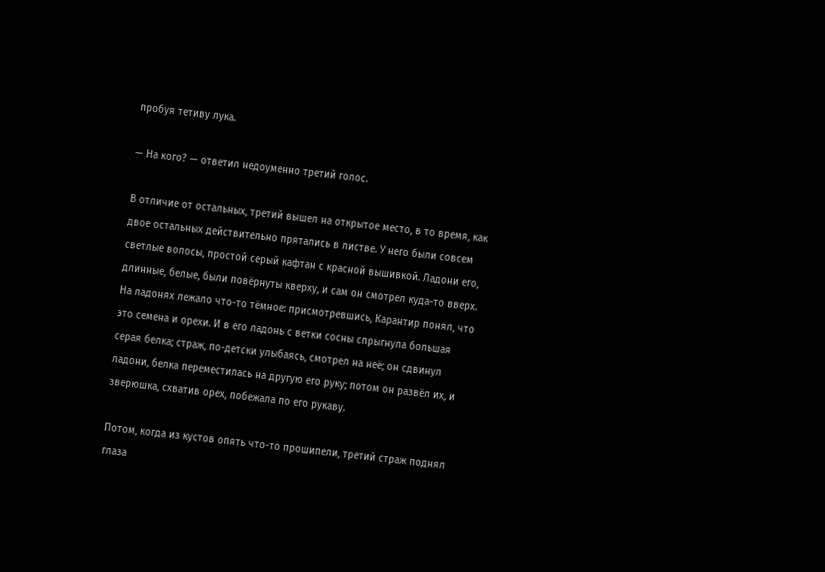пробуя тетиву лука.

— На кого? — ответил недоуменно третий голос.

В отличие от остальных, третий вышел на открытое место, в то время, как двое остальных действительно прятались в листве. У него были совсем светлые волосы, простой серый кафтан с красной вышивкой. Ладони его, длинные, белые, были повёрнуты кверху, и сам он смотрел куда-то вверх. На ладонях лежало что-то тёмное: присмотревшись, Карантир понял, что это семена и орехи. И в его ладонь с ветки сосны спрыгнула большая серая белка; страж, по-детски улыбаясь, смотрел на неё; он сдвинул ладони, белка переместилась на другую его руку; потом он развёл их, и зверюшка, схватив орех, побежала по его рукаву.

Потом, когда из кустов опять что-то прошипели, третий страж поднял глаза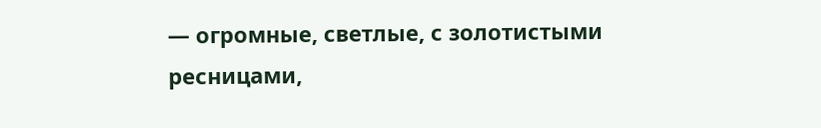— огромные, светлые, с золотистыми ресницами,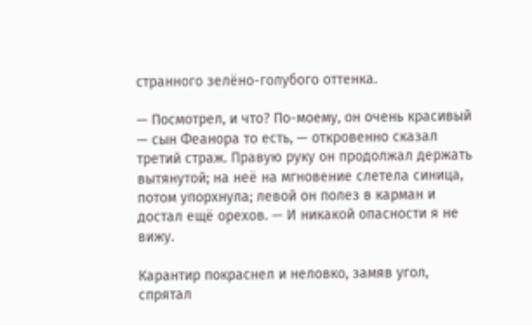странного зелёно-голубого оттенка.

— Посмотрел, и что? По-моему, он очень красивый — сын Феанора то есть, — откровенно сказал третий страж. Правую руку он продолжал держать вытянутой; на неё на мгновение слетела синица, потом упорхнула; левой он полез в карман и достал ещё орехов. — И никакой опасности я не вижу.

Карантир покраснел и неловко, замяв угол, спрятал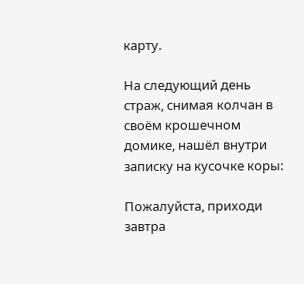карту.

На следующий день страж, снимая колчан в своём крошечном домике, нашёл внутри записку на кусочке коры:

Пожалуйста, приходи завтра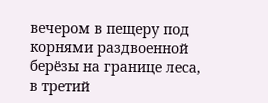вечером в пещеру под корнями раздвоенной берёзы на границе леса, в третий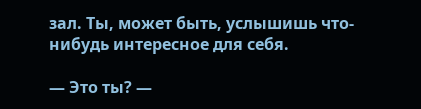зал. Ты, может быть, услышишь что-нибудь интересное для себя.

— Это ты? —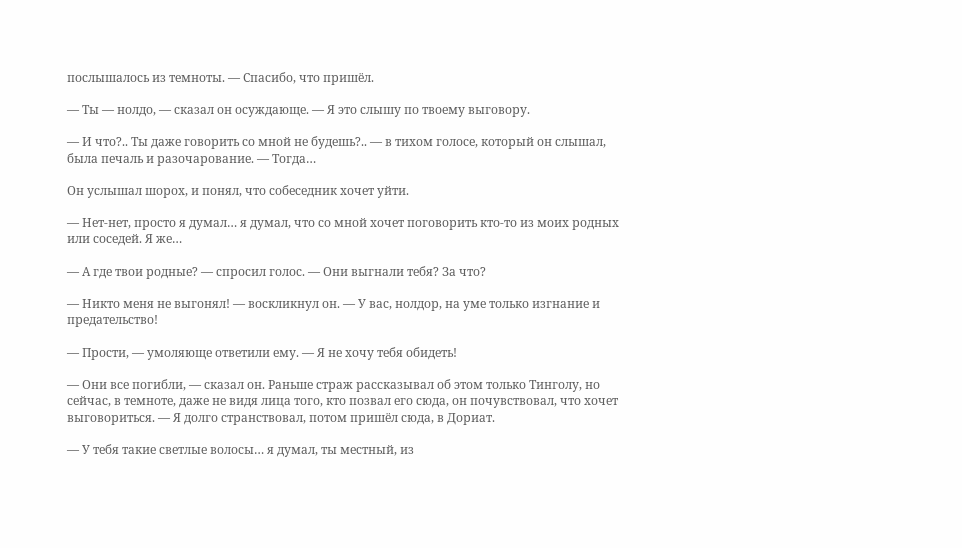послышалось из темноты. — Спасибо, что пришёл.

— Ты — нолдо, — сказал он осуждающе. — Я это слышу по твоему выговору.

— И что?.. Ты даже говорить со мной не будешь?.. — в тихом голосе, который он слышал, была печаль и разочарование. — Тогда…

Он услышал шорох, и понял, что собеседник хочет уйти.

— Нет-нет, просто я думал… я думал, что со мной хочет поговорить кто-то из моих родных или соседей. Я же…

— А где твои родные? — спросил голос. — Они выгнали тебя? За что?

— Никто меня не выгонял! — воскликнул он. — У вас, нолдор, на уме только изгнание и предательство!

— Прости, — умоляюще ответили ему. — Я не хочу тебя обидеть!

— Они все погибли, — сказал он. Раньше страж рассказывал об этом только Тинголу, но сейчас, в темноте, даже не видя лица того, кто позвал его сюда, он почувствовал, что хочет выговориться. — Я долго странствовал, потом пришёл сюда, в Дориат.

— У тебя такие светлые волосы… я думал, ты местный, из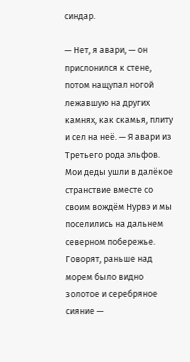синдар.

— Нет, я авари, — он прислонился к стене, потом нащупал ногой лежавшую на других камнях, как скамья, плиту и сел на неё. — Я авари из Третьего рода эльфов. Мои деды ушли в далёкое странствие вместе со своим вождём Нурвэ и мы поселились на дальнем северном побережье. Говорят, раньше над морем было видно золотое и серебряное сияние —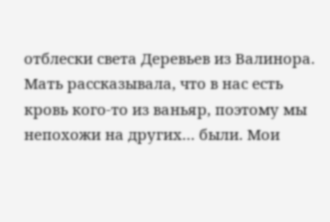отблески света Деревьев из Валинора. Мать рассказывала, что в нас есть кровь кого-то из ваньяр, поэтому мы непохожи на других… были. Мои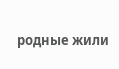родные жили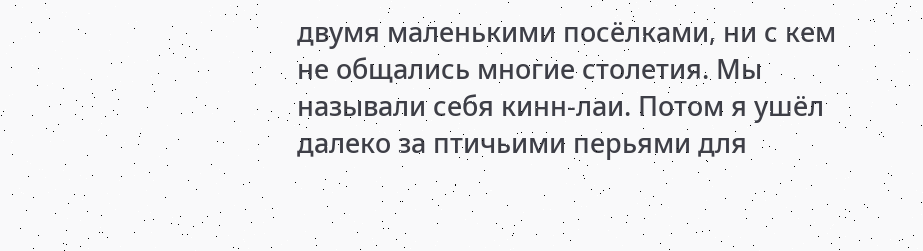двумя маленькими посёлками, ни с кем не общались многие столетия. Мы называли себя кинн-лаи. Потом я ушёл далеко за птичьими перьями для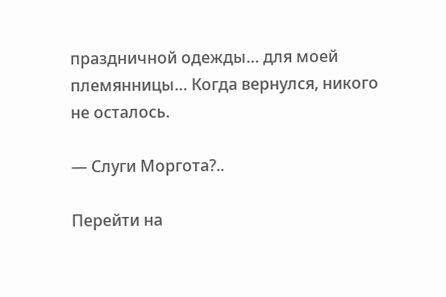праздничной одежды… для моей племянницы… Когда вернулся, никого не осталось.

— Слуги Моргота?..

Перейти на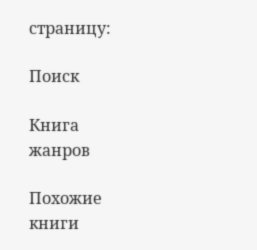страницу:

Поиск

Книга жанров

Похожие книги